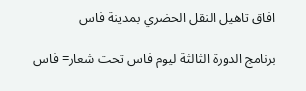افاق تاهيل النقل الحضري بمدينة فاس

برنامج الدورة الثالثة ليوم فاس تحت شعار= فاس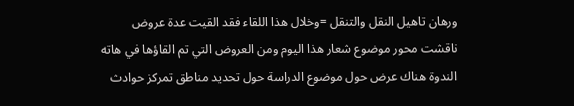ورهان تاهيل النقل والتنقل =وخلال هذا اللقاء فقد القيت عدة عروض ناقشت محور موضوع شعار هذا اليوم ومن العروض التي تم القاؤها في هاته الندوة هناك عرض حول موضوع الدراسة حول تحديد مناطق تمركز حوادث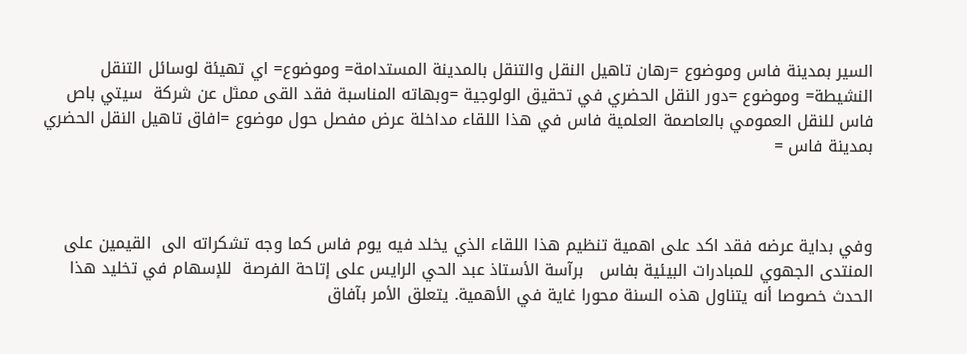السير بمدينة فاس وموضوع =رهان تاهيل النقل والتنقل بالمدينة المستدامة= وموضوع= اي تهيئة لوسائل التنقل النشيطة= وموضوع =دور النقل الحضري في تحقيق الولوجية =وبهاته المناسبة فقد القى ممثل عن شركة  سيتي باص فاس للنقل العمومي بالعاصمة العلمية فاس في هذا اللقاء مداخلة عرض مفصل حول موضوع =افاق تاهيل النقل الحضري بمدينة فاس =



وفي بداية عرضه فقد اكد على اهمية تنظيم هذا اللقاء الذي يخلد فيه يوم فاس كما وجه تشكراته الى  القيمين على المنتدى الجهوي للمبادرات البيئية بفاس   برآسة الأستاذ عبد الحي الرايس على إتاحة الفرصة  للإسهام في تخليد هذا الحدث خصوصا أنه يتناول هذه السنة محورا غاية في الأهمية. يتعلق الأمر بآفاق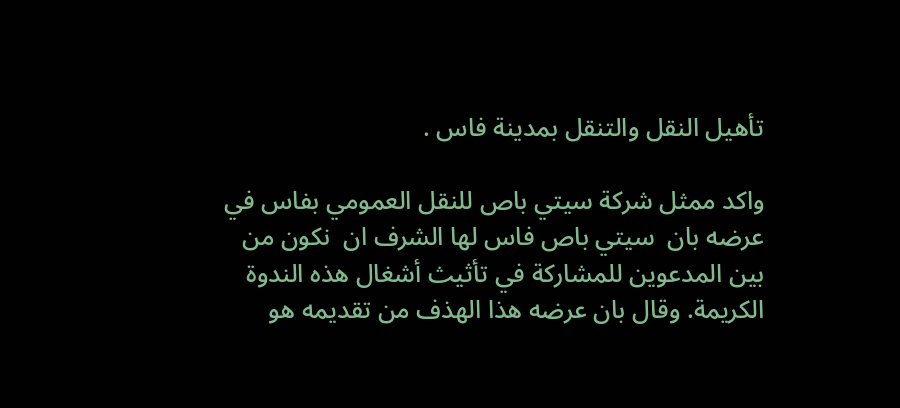تأهيل النقل والتنقل بمدينة فاس .

واكد ممثل شركة سيتي باص للنقل العمومي بفاس في عرضه بان  سيتي باص فاس لها الشرف ان  نكون من بين المدعوين للمشاركة في تأثيث أشغال هذه الندوة الكريمة. وقال بان عرضه هذا الهذف من تقديمه هو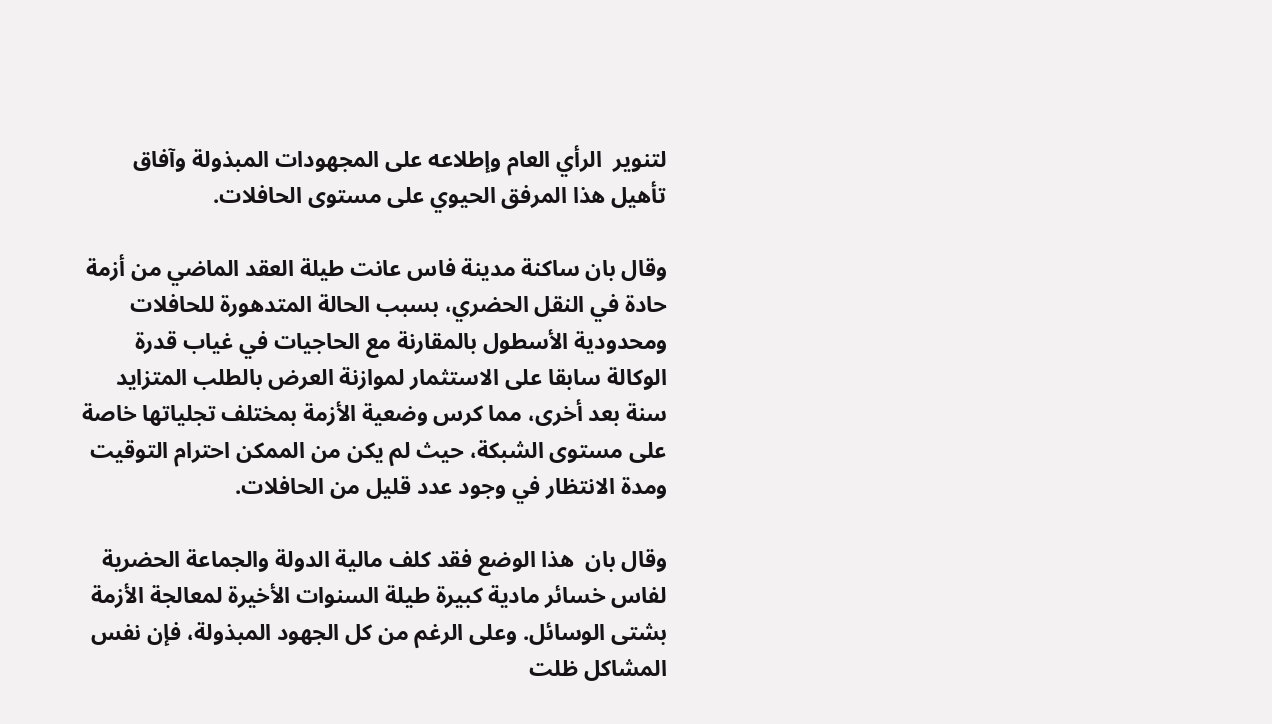لتنوير  الرأي العام وإطلاعه على المجهودات المبذولة وآفاق تأهيل هذا المرفق الحيوي على مستوى الحافلات.

وقال بان ساكنة مدينة فاس عانت طيلة العقد الماضي من أزمة حادة في النقل الحضري، بسبب الحالة المتدهورة للحافلات ومحدودية الأسطول بالمقارنة مع الحاجيات في غياب قدرة الوكالة سابقا على الاستثمار لموازنة العرض بالطلب المتزايد سنة بعد أخرى، مما كرس وضعية الأزمة بمختلف تجلياتها خاصة على مستوى الشبكة، حيث لم يكن من الممكن احترام التوقيت ومدة الانتظار في وجود عدد قليل من الحافلات.

وقال بان  هذا الوضع فقد كلف مالية الدولة والجماعة الحضرية لفاس خسائر مادية كبيرة طيلة السنوات الأخيرة لمعالجة الأزمة بشتى الوسائل. وعلى الرغم من كل الجهود المبذولة، فإن نفس المشاكل ظلت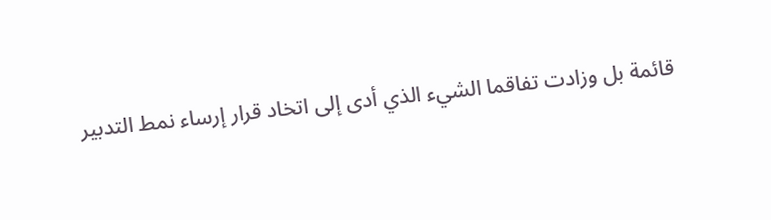قائمة بل وزادت تفاقما الشيء الذي أدى إلى اتخاد قرار إرساء نمط التدبير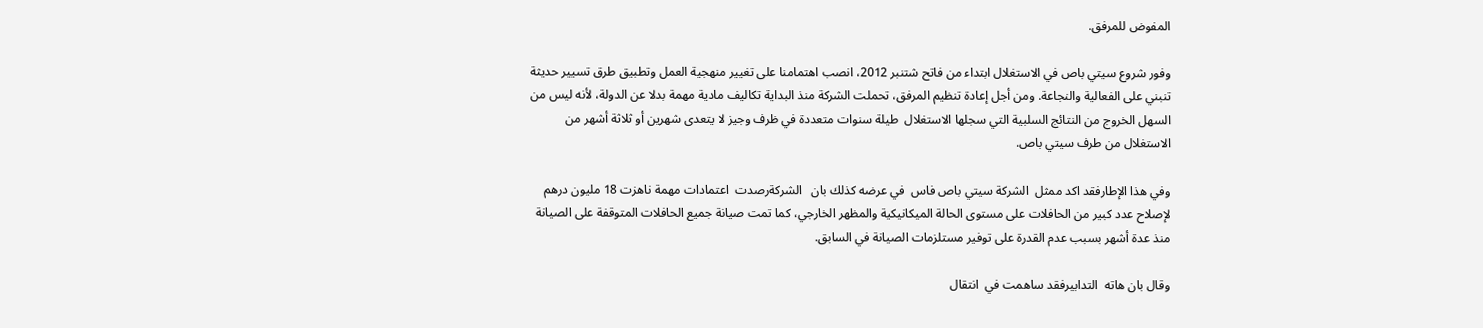المفوض للمرفق.

وفور شروع سيتي باص في الاستغلال ابتداء من فاتح شتنبر 2012، انصب اهتمامنا على تغيير منهجية العمل وتطبيق طرق تسيير حديثة تنبني على الفعالية والنجاعة. ومن أجل إعادة تنظيم المرفق، تحملت الشركة منذ البداية تكاليف مادية مهمة بدلا عن الدولة، لأنه ليس من السهل الخروج من النتائج السلبية التي سجلها الاستغلال  طيلة سنوات متعددة في ظرف وجيز لا يتعدى شهرين أو ثلاثة أشهر من الاستغلال من طرف سيتي باص.

وفي هذا الإطارفقد اكد ممثل  الشركة سيتي باص فاس  في عرضه كذلك بان   الشركةرصدت  اعتمادات مهمة ناهزت 18 مليون درهم لإصلاح عدد كبير من الحافلات على مستوى الحالة الميكانيكية والمظهر الخارجي، كما تمت صيانة جميع الحافلات المتوقفة على الصيانة منذ عدة أشهر بسبب عدم القدرة على توفير مستلزمات الصيانة في السابق.

وقال بان هاته  التدابيرفقد ساهمت في  انتقال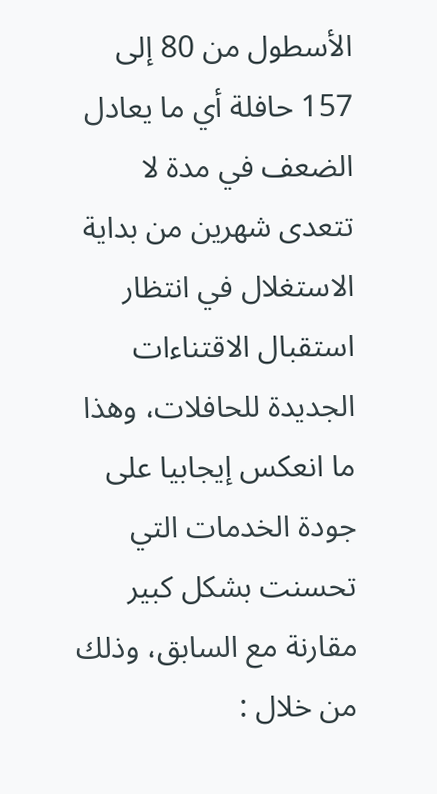الأسطول من 80 إلى 157 حافلة أي ما يعادل الضعف في مدة لا تتعدى شهرين من بداية الاستغلال في انتظار استقبال الاقتناءات الجديدة للحافلات، وهذا ما انعكس إيجابيا على جودة الخدمات التي تحسنت بشكل كبير مقارنة مع السابق، وذلك من خلال :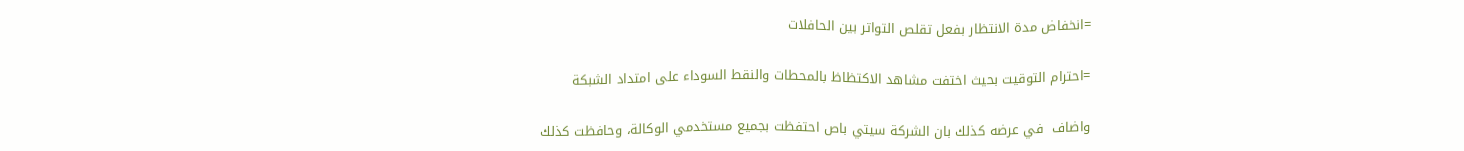=انخفاض مدة الانتظار بفعل تقلص التواتر بين الحافلات

=احترام التوقيت بحيث اختفت مشاهد الاكتظاظ بالمحطات والنقط السوداء على امتداد الشبكة

واضاف  في عرضه كذلك بان الشركة سيتي باص احتفظت بجميع مستخدمي الوكالة، وحافظت كذلك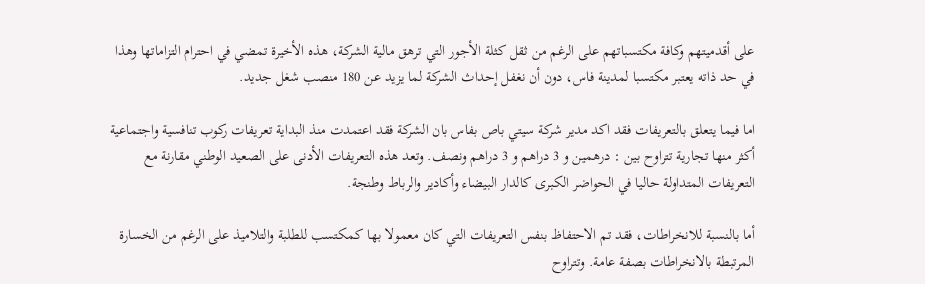على أقدميتهم وكافة مكتسباتهم على الرغم من ثقل كثلة الأجور التي ترهق مالية الشركة، هذه الأخيرة تمضي في احترام التزاماتها وهذا في حد ذاته يعتبر مكتسبا لمدينة فاس، دون أن نغفل إحداث الشركة لما يزيد عن 180 منصب شغل جديد.

اما فيما يتعلق بالتعريفات فقد اكد مدير شركة سيتي باص بفاس بان الشركة فقد اعتمدت منذ البداية تعريفات ركوب تنافسية واجتماعية أكثر منها تجارية تتراوح بين : درهمين و 3 دراهم و 3 دراهم ونصف. وتعد هذه التعريفات الأدنى على الصعيد الوطني مقارنة مع التعريفات المتداولة حاليا في الحواضر الكبرى كالدار البيضاء وأكادير والرباط وطنجة.

أما بالنسبة للانخراطات، فقد تم الاحتفاظ بنفس التعريفات التي كان معمولا بها كمكتسب للطلبة والتلاميذ على الرغم من الخسارة المرتبطة بالانخراطات بصفة عامة. وتتراوح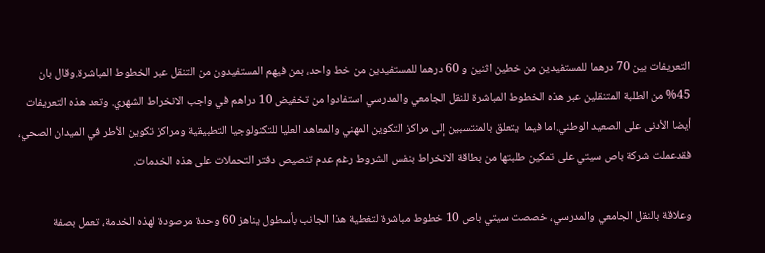التعريفات بين 70 درهما للمستفيدين من خطين اثنين و 60 درهما للمستفيدين من خط واحد، بمن فيهم المستفيدون من التنقل عبر الخطوط المباشرة.وقال بان  45% من الطلبة المتنقلين عبر هذه الخطوط المباشرة للنقل الجامعي والمدرسي استفادوا من تخفيض 10 دراهم في واجب الانخراط الشهري. وتعد هذه التعريفات أيضا الأدنى على الصعيد الوطني.اما فيما  يتعلق بالمنتسبين إلى مراكز التكوين المهني والمعاهد العليا للتكنولوجيا التطبيقية ومراكز تكوين الأطر في الميدان الصحي، فقدعملت شركة باص سيتي على تمكين طلبتها من بطاقة الانخراط بنفس الشروط رغم عدم تنصيص دفتر التحملات على هذه الخدمات.

وعلاقة بالنقل الجامعي والمدرسي، خصصت سيتي باص 10 خطوط مباشرة لتغطية هذا الجانب بأسطول يناهز 60 وحدة مرصودة لهذه الخدمة، تعمل بصفة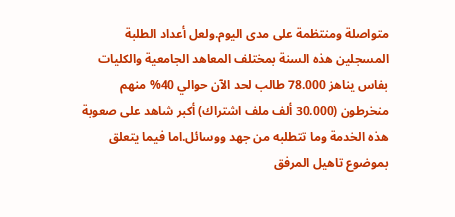متواصلة ومنتظمة على مدى اليوم.ولعل أعداد الطلبة المسجلين هذه السنة بمختلف المعاهد الجامعية والكليات بفاس يناهز 78.000 طالب لحد الآن حوالي 40% منهم منخرطون (30.000 ألف ملف اشتراك) أكبر شاهد على صعوبة هذه الخدمة وما تتطلبه من جهد ووسائل.اما فيما يتعلق بموضوع تاهيل المرفق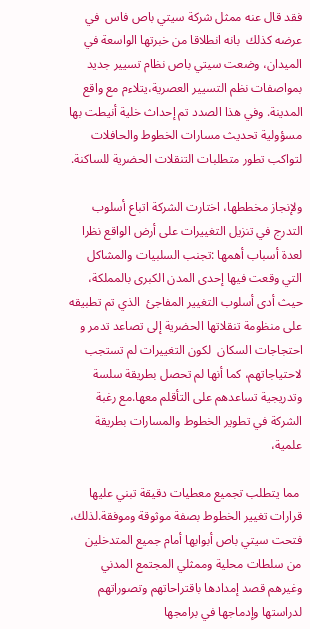فقد قال عنه ممثل شركة سيتي باص فاس  في عرضه كذلك  بانه انطلاقا من خبرتها الواسعة في الميدان، وضعت سيتي باص نظام تسيير جديد بمواصفات نظم التسيير العصرية،يتلاءم مع واقع المدينة. وفي هذا الصدد تم إحداث خلية أنيطت بها مسؤولية تحديث مسارات الخطوط والحافلات لتواكب تطور متطلبات التنقلات الحضرية للساكنة.

ولإنجاز مخططها، اختارت الشركة اتباع أسلوب التدرج في تنزيل التغييرات على أرض الواقع نظرا لعدة أسباب أهمها :تجنب السلبيات والمشاكل التي وقعت فيها إحدى المدن الكبرى بالمملكة، حيث أدى أسلوب التغيير المفاجئ  الذي تم تطبيقه على منظومة تنقلاتها الحضرية إلى تصاعد تدمر و احتجاجات السكان  لكون التغييرات لم تستجب لاحتياجاتهم، كما أنها لم تحصل بطريقة سلسة وتدريجية تساعدهم على التأقلم معها.مع رغبة الشركة في تطوير الخطوط والمسارات بطريقة علمية،

 مما يتطلب تجميع معطيات دقيقة تبني عليها قرارات تغيير الخطوط بصفة موثوقة وموفقة.لذلك، فتحت سيتي باص أبوابها أمام جميع المتدخلين من سلطات محلية وممثلي المجتمع المدني وغيرهم قصد إمدادها باقتراحاتهم وتصوراتهم لدراستها وإدماجها في برامجها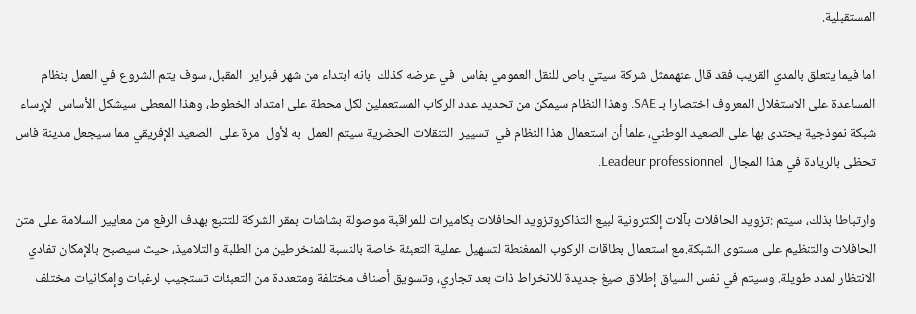المستقبلية.

اما فيما يتعلق بالمدي القريب فقد قال عنهممثل شركة سيتي باص للنقل العمومي بفاس  في عرضه كذلك  بانه ابتداء من شهر فبراير  المقبل، سوف يتم الشروع في العمل بنظام المساعدة على الاستغلال المعروف اختصارا بـ SAE. وهذا النظام سيمكن من تحديد عدد الركاب المستعملين لكل محطة على امتداد الخطوط، وهذا المعطى سيشكل الأساس  لإرساء شبكة نموذجية يحتدى بها على الصعيد الوطني، علما أن استعمال هذا النظام في  تسيير  التنقلات الحضرية سيتم العمل  به لأول  مرة على  الصعيد الإفريقي مما سيجعل مدينة فاس تحظى بالريادة في هذا المجال  Leadeur professionnel.

وارتباطا بذلك، سيتم :تزويد الحافلات بآلات إلكترونية لبيع التذاكروتزويد الحافلات بكاميرات للمراقبة موصولة بشاشات بمقر الشركة للتتبع بهدف الرفع من معايير السلامة على متن الحافلات والتنظيم على مستوى الشبكة.مع استعمال بطاقات الركوب الممغنطة لتسهيل عملية التعبئة خاصة بالنسبة للمنخرطين من الطلبة والتلاميذ، حيث سيصبح بالإمكان تفادي الانتظار لمدد طويلة. وسيتم في نفس السياق إطلاق صيغ جديدة للانخراط ذات بعد تجاري، وتسويق أصناف مختلفة ومتعددة من التعبئات تستجيب لرغبات وإمكانيات مختلف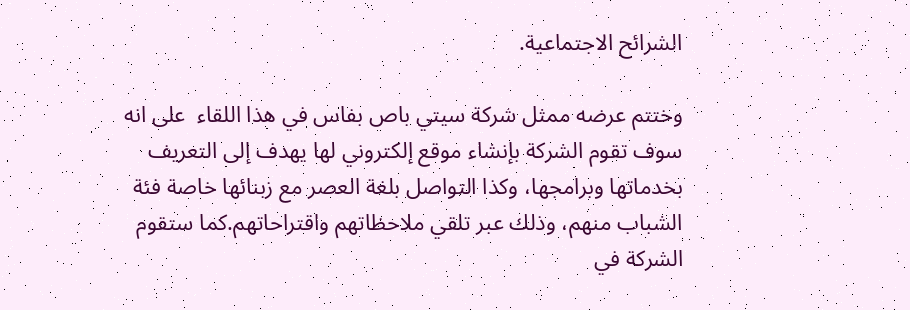الشرائح الاجتماعية.

وختتم عرضه ممثل شركة سيتي باص بفاس في هذا اللقاء  على انه  سوف تقوم الشركة بإنشاء موقع إلكتروني لها يهدف إلى التعريف بخدماتها وبرامجها، وكذا التواصل بلغة العصر مع زبنائها خاصة فئة الشباب منهم، وذلك عبر تلقي ملاحظاتهم واقتراحاتهم.كما ستقوم الشركة في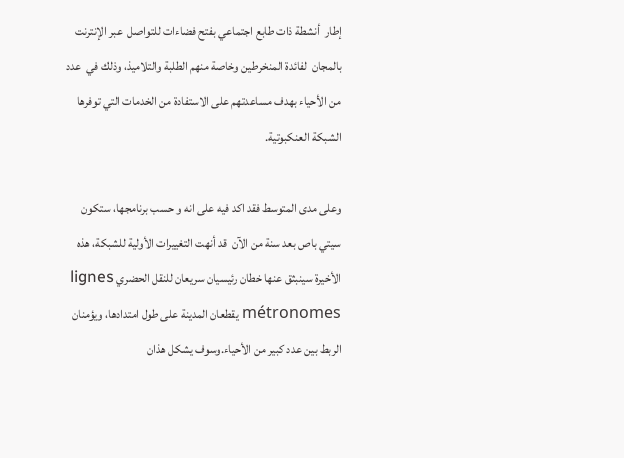إطار  أنشطة ذات طابع اجتماعي بفتح فضاءات للتواصل  عبر الإنترنت بالمجان  لفائدة المنخرطين وخاصة منهم الطلبة والتلاميذ، وذلك في  عدد من الأحياء بهدف مساعدتهم على الاستفادة من الخدمات التي توفرها الشبكة العنكبوتية.

وعلى مدى المتوسط فقد اكد فيه على انه و حسب برنامجها، ستكون سيتي باص بعد سنة من الآن  قد أنهت التغييرات الأولية للشبكة، هذه الأخيرة سينبثق عنها خطان رئيسيان سريعان للنقل الحضري lignes métronomes يقطعان المدينة على طول امتدادها، ويؤمنان الربط بين عدد كبير من الأحياء.وسوف يشكل هذان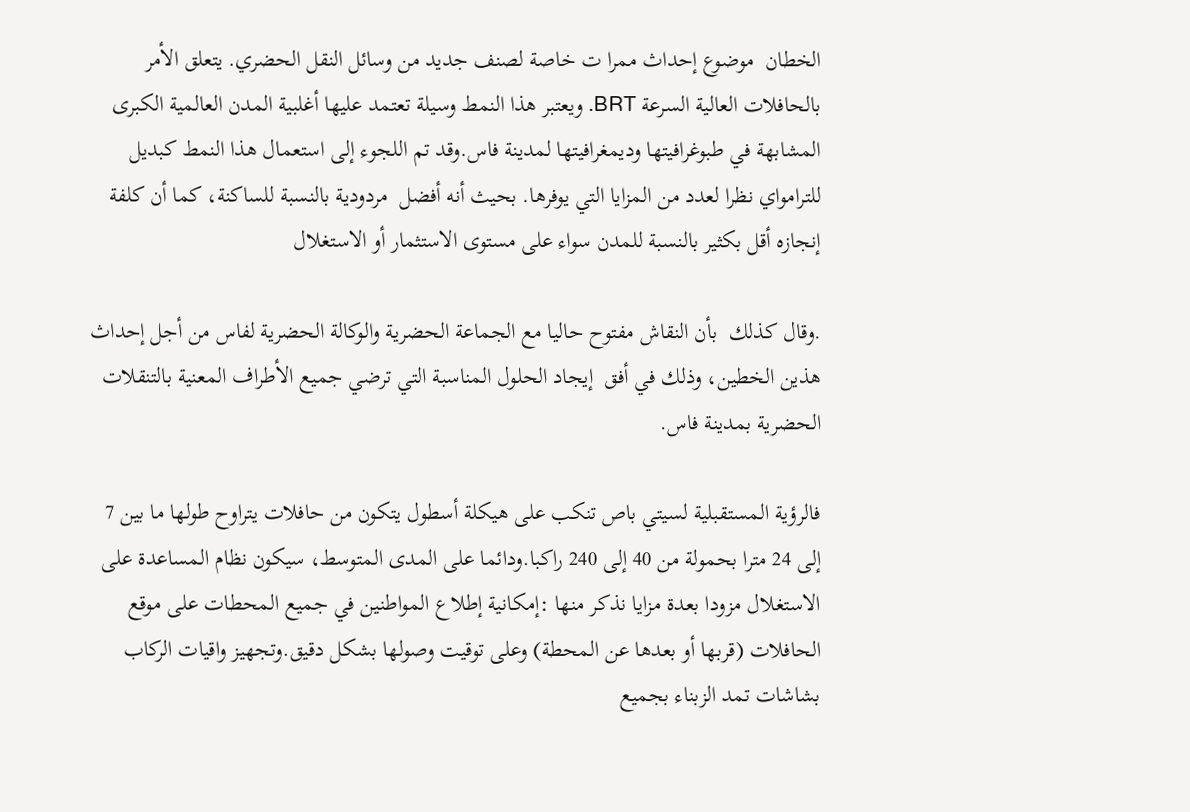الخطان  موضوع إحداث ممرا ت خاصة لصنف جديد من وسائل النقل الحضري. يتعلق الأمر بالحافلات العالية السرعة BRT. ويعتبر هذا النمط وسيلة تعتمد عليها أغلبية المدن العالمية الكبرى المشابهة في طبوغرافيتها وديمغرافيتها لمدينة فاس.وقد تم اللجوء إلى استعمال هذا النمط كبديل للترامواي نظرا لعدد من المزايا التي يوفرها. بحيث أنه أفضل  مردودية بالنسبة للساكنة، كما أن كلفة إنجازه أقل بكثير بالنسبة للمدن سواء على مستوى الاستثمار أو الاستغلال

.وقال كذلك  بأن النقاش مفتوح حاليا مع الجماعة الحضرية والوكالة الحضرية لفاس من أجل إحداث هذين الخطين، وذلك في أفق  إيجاد الحلول المناسبة التي ترضي جميع الأطراف المعنية بالتنقلات الحضرية بمدينة فاس.

فالرؤية المستقبلية لسيتي باص تنكب على هيكلة أسطول يتكون من حافلات يتراوح طولها ما بين 7 إلى 24 مترا بحمولة من 40 إلى 240 راكبا.ودائما على المدى المتوسط، سيكون نظام المساعدة على الاستغلال مزودا بعدة مزايا نذكر منها :إمكانية إطلاع المواطنين في جميع المحطات على موقع الحافلات (قربها أو بعدها عن المحطة) وعلى توقيت وصولها بشكل دقيق.وتجهيز واقيات الركاب بشاشات تمد الزبناء بجميع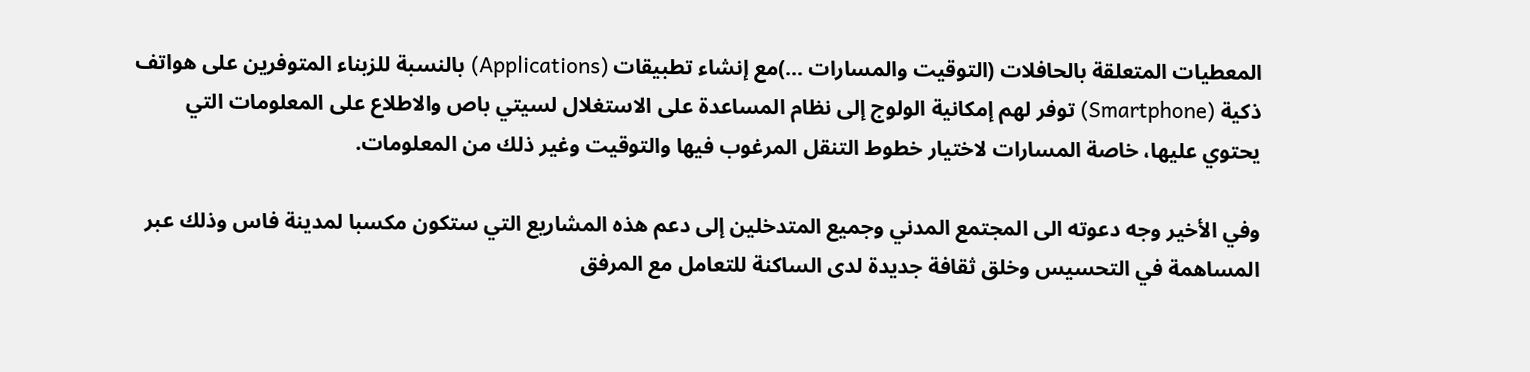المعطيات المتعلقة بالحافلات (التوقيت والمسارات …)مع إنشاء تطبيقات (Applications) بالنسبة للزبناء المتوفرين على هواتف ذكية (Smartphone) توفر لهم إمكانية الولوج إلى نظام المساعدة على الاستغلال لسيتي باص والاطلاع على المعلومات التي يحتوي عليها، خاصة المسارات لاختيار خطوط التنقل المرغوب فيها والتوقيت وغير ذلك من المعلومات.

وفي الأخير وجه دعوته الى المجتمع المدني وجميع المتدخلين إلى دعم هذه المشاريع التي ستكون مكسبا لمدينة فاس وذلك عبر المساهمة في التحسيس وخلق ثقافة جديدة لدى الساكنة للتعامل مع المرفق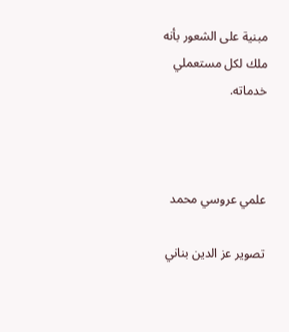مبنية على الشعور بأنه ملك لكل مستعملي خدماته.



علمي عروسي محمد

تصوير عز الدين بناني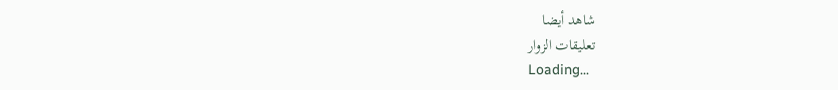شاهد أيضا
تعليقات الزوار
Loading...